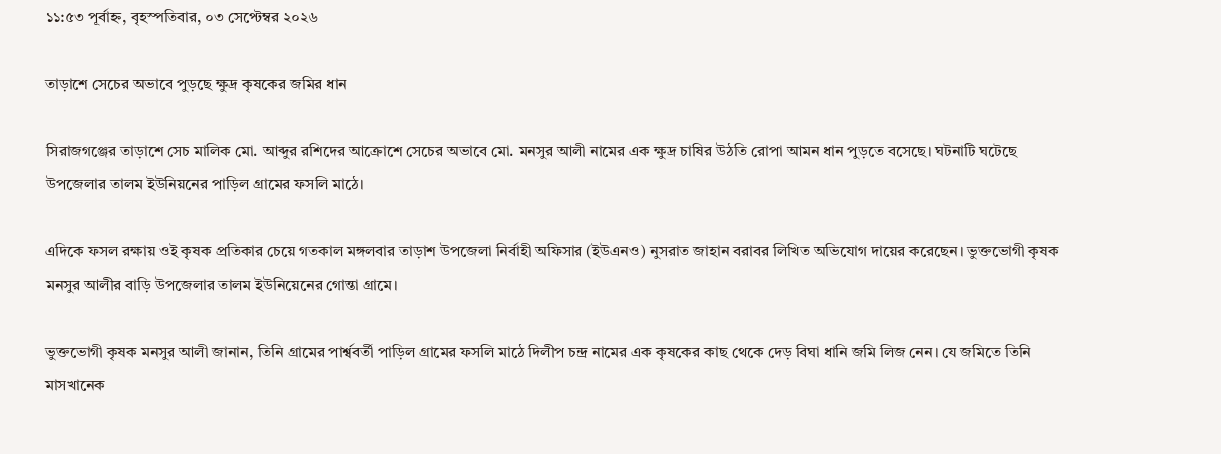১১:৫৩ পূর্বাহ্ন, বৃহস্পতিবার, ০৩ সেপ্টেম্বর ২০২৬

তাড়াশে সেচের অভাবে পুড়ছে ক্ষুদ্র কৃষকের জমির ধান

সিরাজগঞ্জের তাড়াশে সেচ মালিক মো. আব্দুর রশিদের আক্রোশে সেচের অভাবে মো. মনসুর আলী নামের এক ক্ষুদ্র চাষির উঠতি রোপা আমন ধান পুড়তে বসেছে। ঘটনাটি ঘটেছে উপজেলার তালম ইউনিয়নের পাড়িল গ্রামের ফসলি মাঠে।

এদিকে ফসল রক্ষায় ওই কৃষক প্রতিকার চেয়ে গতকাল মঙ্গলবার তাড়াশ উপজেলা নির্বাহী অফিসার (ইউএনও) নুসরাত জাহান বরাবর লিখিত অভিযোগ দায়ের করেছেন। ভুক্তভোগী কৃষক মনসুর আলীর বাড়ি উপজেলার তালম ইউনিয়েনের গোন্তা গ্রামে।

ভুক্তভোগী কৃষক মনসুর আলী জানান, তিনি গ্রামের পার্শ্ববর্তী পাড়িল গ্রামের ফসলি মাঠে দিলীপ চন্দ্র নামের এক কৃষকের কাছ থেকে দেড় বিঘা ধানি জমি লিজ নেন। যে জমিতে তিনি মাসখানেক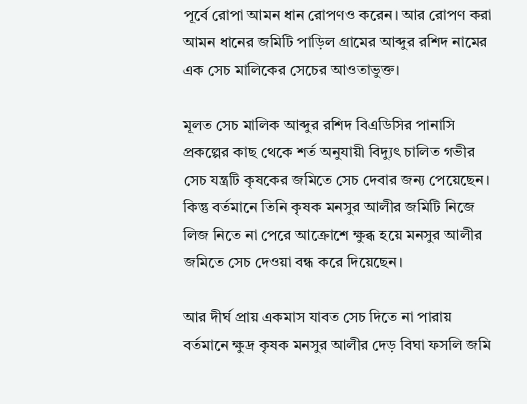পূর্বে রোপা আমন ধান রোপণও করেন। আর রোপণ করা আমন ধানের জমিটি পাড়িল গ্রামের আব্দুর রশিদ নামের এক সেচ মালিকের সেচের আওতাভুক্ত।

মূলত সেচ মালিক আব্দুর রশিদ বিএডিসির পানাসি প্রকল্পের কাছ থেকে শর্ত অনুযায়ী বিদ্যুৎ চালিত গভীর সেচ যন্ত্রটি কৃষকের জমিতে সেচ দেবার জন্য পেয়েছেন। কিন্তু বর্তমানে তিনি কৃষক মনসুর আলীর জমিটি নিজে লিজ নিতে না পেরে আক্রোশে ক্ষুব্ধ হয়ে মনসুর আলীর জমিতে সেচ দেওয়া বন্ধ করে দিয়েছেন।

আর দীর্ঘ প্রায় একমাস যাবত সেচ দিতে না পারায় বর্তমানে ক্ষুদ্র কৃষক মনসুর আলীর দেড় বিঘা ফসলি জমি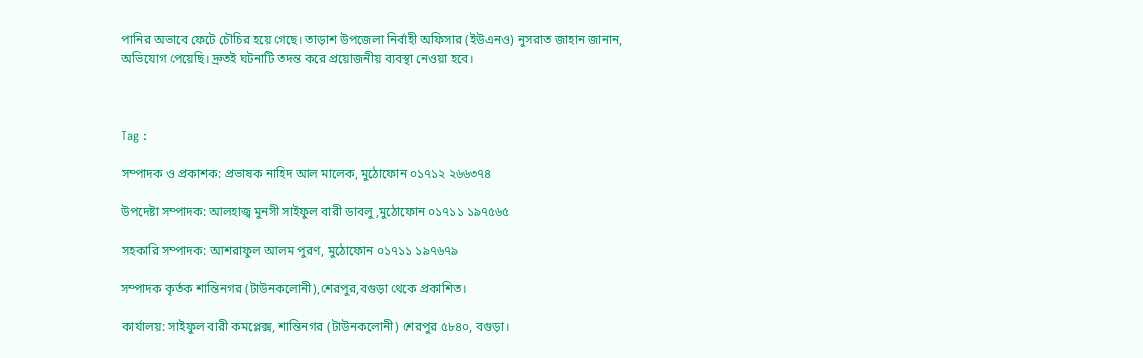পানির অভাবে ফেটে চৌচির হয়ে গেছে। তাড়াশ উপজেলা নির্বাহী অফিসার (ইউএনও) নুসরাত জাহান জানান, অভিযোগ পেয়েছি। দ্রুতই ঘটনাটি তদন্ত করে প্রয়োজনীয় ব্যবস্থা নেওয়া হবে।



Tag :

সম্পাদক ও প্রকাশক: প্রভাষক নাহিদ আল মালেক, মুঠোফোন ০১৭১২ ২৬৬৩৭৪

উপদেষ্টা সম্পাদক: আলহাজ্ব মুনসী সাইফুল বারী ডাবলু ,মুঠোফোন ০১৭১১ ১৯৭৫৬৫

সহকারি সম্পাদক: আশরাফুল আলম পুরণ, মুঠোফোন ০১৭১১ ১৯৭৬৭৯

সম্পাদক কৃর্তক শান্তিনগর (টাউনকলোনী),শেরপুর,বগুড়া থেকে প্রকাশিত।

কার্যালয়: সাইফুল বারী কমপ্লেক্স, শান্তিনগর (টাউনকলোনী) শেরপুর ৫৮৪০, বগুড়া।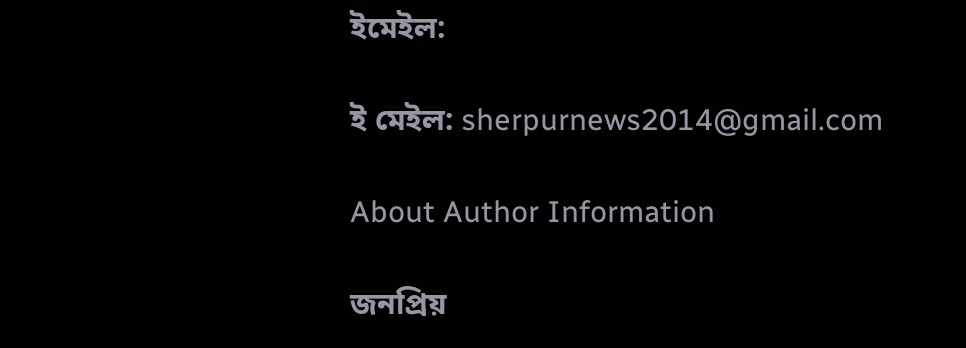ইমেইল:

ই মেইল: sherpurnews2014@gmail.com

About Author Information

জনপ্রিয়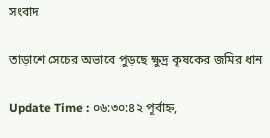সংবাদ

তাড়াশে সেচের অভাবে পুড়ছে ক্ষুদ্র কৃষকের জমির ধান

Update Time : ০৬:৩০:৪২ পূর্বাহ্ন,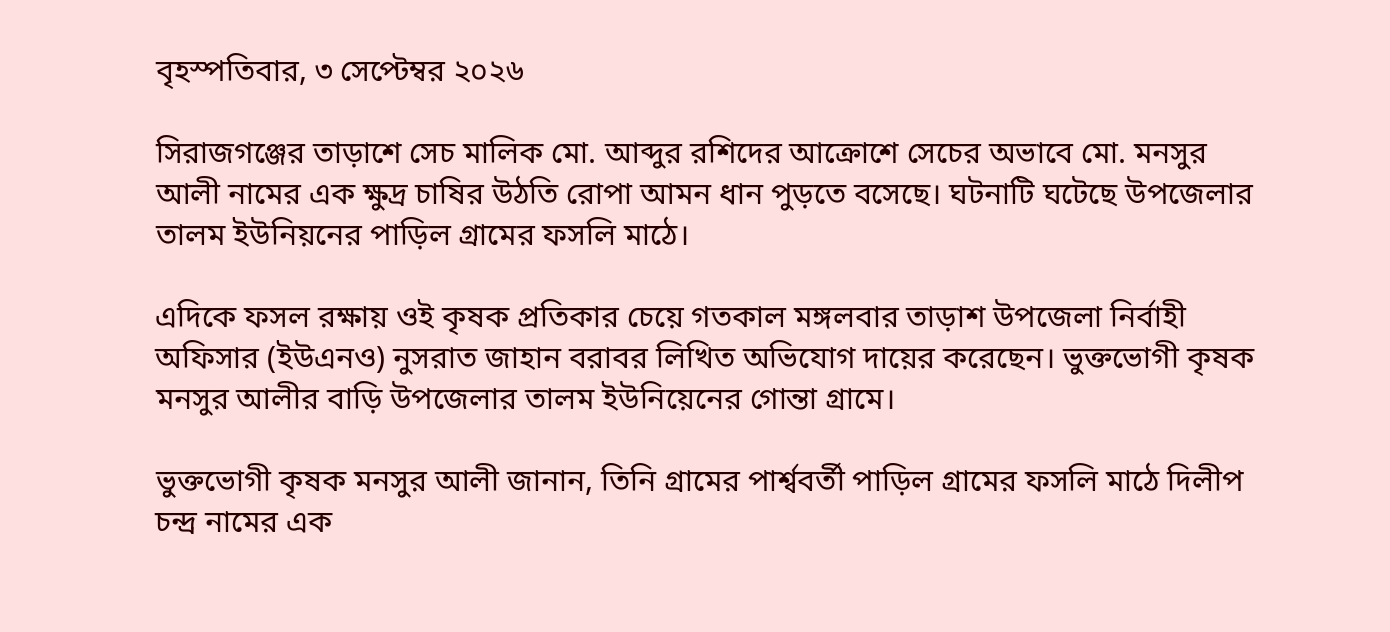বৃহস্পতিবার, ৩ সেপ্টেম্বর ২০২৬

সিরাজগঞ্জের তাড়াশে সেচ মালিক মো. আব্দুর রশিদের আক্রোশে সেচের অভাবে মো. মনসুর আলী নামের এক ক্ষুদ্র চাষির উঠতি রোপা আমন ধান পুড়তে বসেছে। ঘটনাটি ঘটেছে উপজেলার তালম ইউনিয়নের পাড়িল গ্রামের ফসলি মাঠে।

এদিকে ফসল রক্ষায় ওই কৃষক প্রতিকার চেয়ে গতকাল মঙ্গলবার তাড়াশ উপজেলা নির্বাহী অফিসার (ইউএনও) নুসরাত জাহান বরাবর লিখিত অভিযোগ দায়ের করেছেন। ভুক্তভোগী কৃষক মনসুর আলীর বাড়ি উপজেলার তালম ইউনিয়েনের গোন্তা গ্রামে।

ভুক্তভোগী কৃষক মনসুর আলী জানান, তিনি গ্রামের পার্শ্ববর্তী পাড়িল গ্রামের ফসলি মাঠে দিলীপ চন্দ্র নামের এক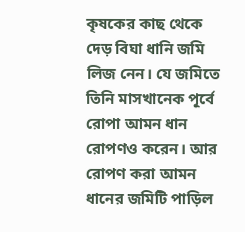কৃষকের কাছ থেকে দেড় বিঘা ধানি জমি লিজ নেন। যে জমিতে তিনি মাসখানেক পূর্বে রোপা আমন ধান রোপণও করেন। আর রোপণ করা আমন ধানের জমিটি পাড়িল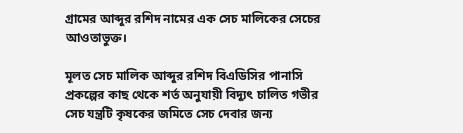গ্রামের আব্দুর রশিদ নামের এক সেচ মালিকের সেচের আওতাভুক্ত।

মূলত সেচ মালিক আব্দুর রশিদ বিএডিসির পানাসি প্রকল্পের কাছ থেকে শর্ত অনুযায়ী বিদ্যুৎ চালিত গভীর সেচ যন্ত্রটি কৃষকের জমিতে সেচ দেবার জন্য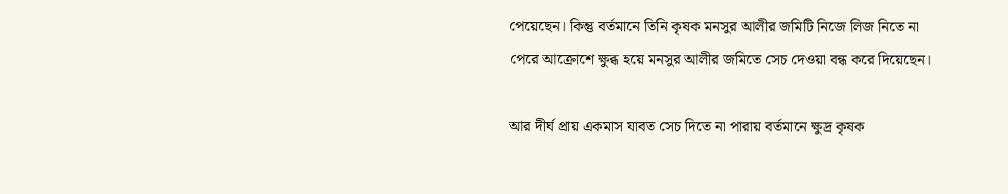পেয়েছেন। কিন্তু বর্তমানে তিনি কৃষক মনসুর আলীর জমিটি নিজে লিজ নিতে না পেরে আক্রোশে ক্ষুব্ধ হয়ে মনসুর আলীর জমিতে সেচ দেওয়া বন্ধ করে দিয়েছেন।

আর দীর্ঘ প্রায় একমাস যাবত সেচ দিতে না পারায় বর্তমানে ক্ষুদ্র কৃষক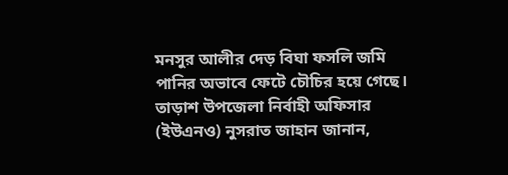মনসুর আলীর দেড় বিঘা ফসলি জমি পানির অভাবে ফেটে চৌচির হয়ে গেছে। তাড়াশ উপজেলা নির্বাহী অফিসার (ইউএনও) নুসরাত জাহান জানান,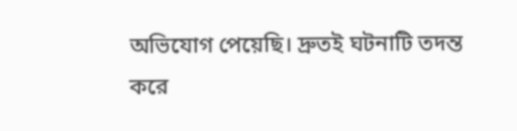অভিযোগ পেয়েছি। দ্রুতই ঘটনাটি তদন্ত করে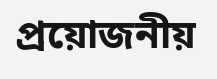প্রয়োজনীয়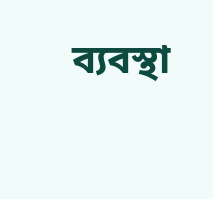ব্যবস্থা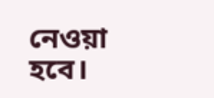নেওয়া হবে।